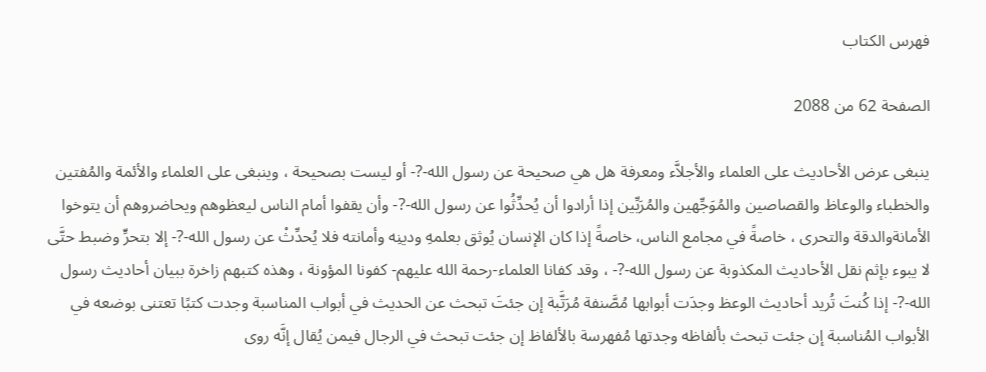فهرس الكتاب

الصفحة 62 من 2088

ينبغى عرض الأحاديث على العلماء والأجلاَّء ومعرفة هل هي صحيحة عن رسول الله-?- أو ليست بصحيحة ، وينبغى على العلماء والأئمة والمُفتين والخطباء والوعاظ والقصاصين والمُوَجِّهين والمُرَبِّين إذا أرادوا أن يُحدِّثُوا عن رسول الله-?- وأن يقفوا أمام الناس ليعظوهم ويحاضروهم أن يتوخوا الأمانةوالدقة والتحرى ، خاصةً في مجامع الناس، خاصةً إذا كان الإنسان يُوثق بعلمهِ ودينِه وأمانته فلا يُحدِّثْ عن رسول الله-?- إلا بتحرٍّ وضبط حتَّى لا يبوء بإثم نقل الأحاديث المكذوبة عن رسول الله-?- ، وقد كفانا العلماء-رحمة الله عليهم- كفونا المؤونة ، وهذه كتبهم زاخرة ببيان أحاديث رسول الله-?- إذا كُنتَ تُريد أحاديث الوعظ وجدَت أبوابها مُصَّنفة مُرَتَّبة إن جئتَ تبحث عن الحديث في أبواب المناسبة وجدت كتبًا تعتنى بوضعه في الأبواب المُناسبة إن جئت تبحث بألفاظه وجدتها مُفهرسة بالألفاظ إن جئت تبحث في الرجال فيمن يُقال إنَّه روى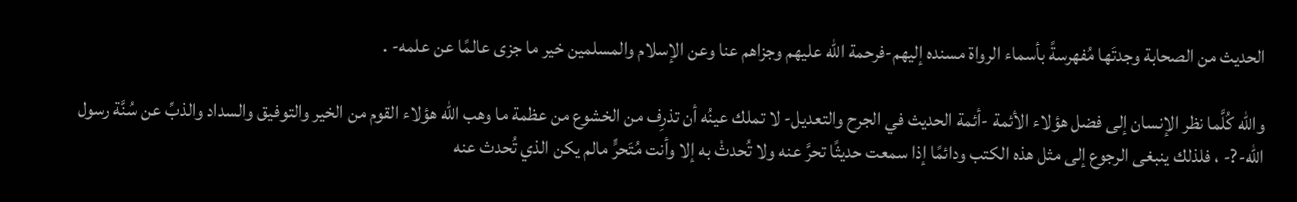الحديث من الصحابة وجدتَها مُفهرسةً بأسماء الرواة مسنده إليهم-فرحمة الله عليهم وجزاهم عنا وعن الإسلام والمسلمين خير ما جزى عالمًا عن علمه- .

والله كُلَّما نظر الإنسان إلى فضل هؤلاء الأئمة -أئمة الحديث في الجرح والتعديل- لا تملك عينُه أن تذرِف من الخشوع من عظمة ما وهب الله هؤلاء القوم من الخير والتوفيق والسداد والذبِّ عن سُنَّة رسول الله-?- ، فلذلك ينبغى الرجوع إلى مثل هذه الكتب ودائمًا إذا سمعت حديثًا تحرَّ عنه ولا تُحدثْ به إلا وأنت مُتَحرٍّ مالم يكن الذي تُحدث عنه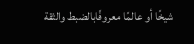شيخًا أو عالمًا معروفًابالضبط والثقة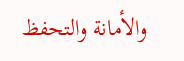والأمانة والتحفظ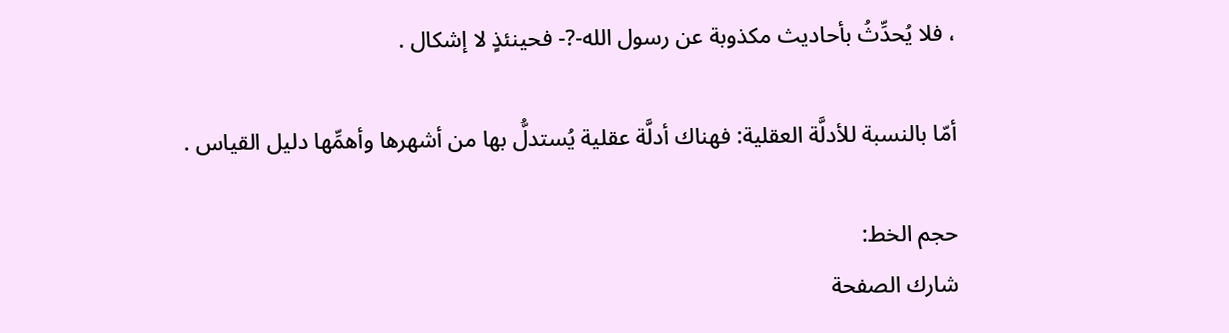، فلا يُحدِّثُ بأحاديث مكذوبة عن رسول الله-?- فحينئذٍ لا إشكال .

أمّا بالنسبة للأدلَّة العقلية: فهناك أدلَّة عقلية يُستدلُّ بها من أشهرها وأهمِّها دليل القياس .

حجم الخط:
شارك الصفحة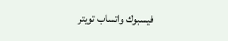فيسبوك واتساب تويتر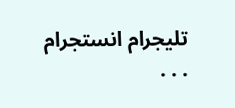تليجرام انستجرام
. . .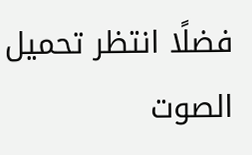فضلًا انتظر تحميل الصوت